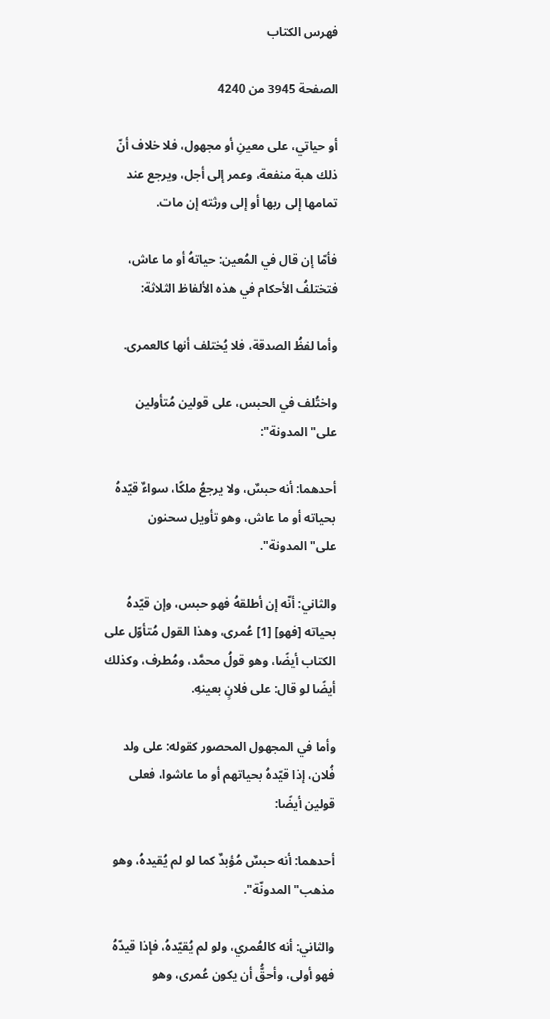فهرس الكتاب

الصفحة 3945 من 4240

أو حياتي، على معينِ أو مجهول، فلا خلاف أنّ ذلك هبة منفعة، وعمر إلى أجل، ويرجع عند تمامها إلى ربها أو إلى ورثته إن مات.

فأمّا إن قال في المُعين: حياتهُ أو ما عاش، فتختلفُ الأحكام في هذه الألفاظ الثلاثة:

وأما لفظُ الصدقة، فلا يُختلف أنها كالعمرى.

واختُلف في الحبس، على قولين مُتأولين على"المدونة":

أحدهما: أنه حبسٌ، ولا يرجعُ ملكًا، سواءٌ قيّدهُ بحياته أو ما عاش، وهو تأويل سحنون على"المدونة".

والثاني: أنّه إن أطلقهُ فهو حبس، وإن قيّدهُ بحياته [فهو] [1] عُمرى، وهذا القول مُتأوّل على الكتاب أيضًا، وهو قولُ محمَّد، ومُطرف، وكذلك أيضًا لو قال: على فلانٍ بعينهِ.

وأما في المجهول المحصور كقوله: على ولد فُلان، إذا قيّدهُ بحياتهم أو ما عاشوا، فعلى قولين أيضًا:

أحدهما: أنه حبسٌ مُؤبدٌ كما لو لم يُقيدهُ، وهو مذهب"المدونّة".

والثاني: أنه كالعُمري، ولو لم يُقيّدهُ، فإذا قيدّهُ فهو أولى، وأحقُّ أن يكون عُمرى، وهو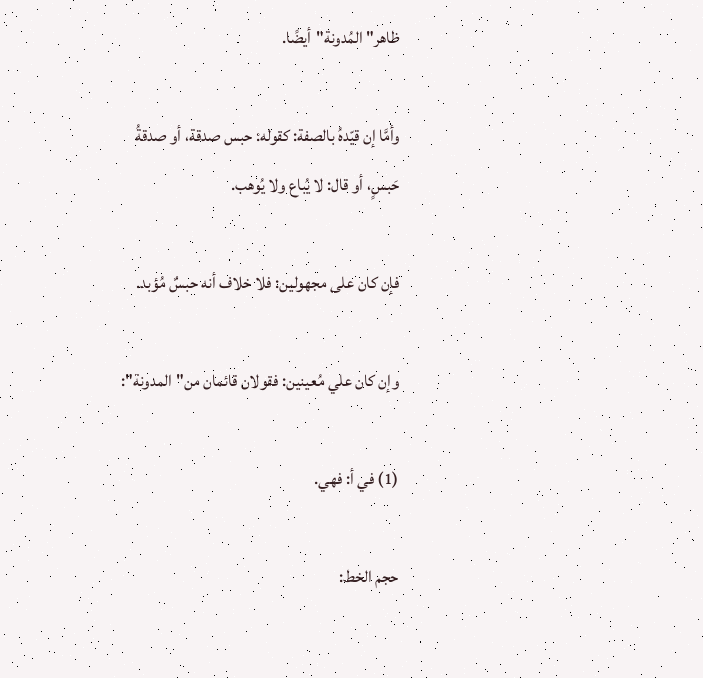ظاهر"المُدونة"أيضًا.

وأمَّا إن قيّدهُ بالصفة: كقوله: حبس صدقة، أو صدقةُ حَبسٍ، أو قال: لا يُباع ولا يُوهب.

فإن كان على مجهولين: فلا خلاف أنه حبسٌ مُؤبد.

وإن كان علي مُعينين: فقولان قائمان من"المدونة":

(1) في أ: فهي.

حجم الخط: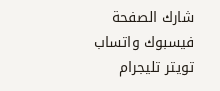شارك الصفحة
فيسبوك واتساب تويتر تليجرام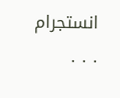انستجرام
. . .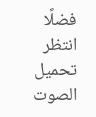فضلًا انتظر تحميل الصوت